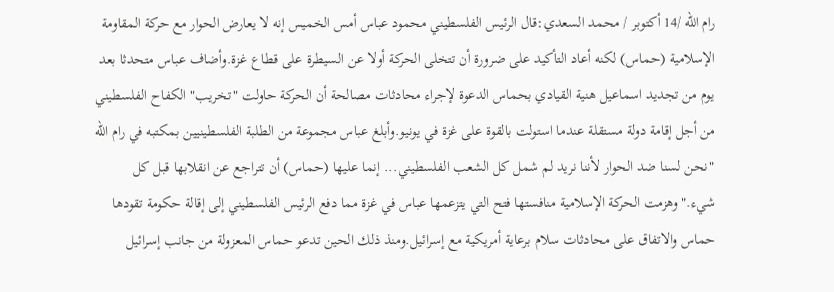رام الله /14 أكتوبر / محمد السعدي:قال الرئيس الفلسطيني محمود عباس أمس الخميس إنه لا يعارض الحوار مع حركة المقاومة الإسلامية (حماس) لكنه أعاد التأكيد على ضرورة أن تتخلى الحركة أولا عن السيطرة على قطاع غزة.وأضاف عباس متحدثا بعد يوم من تجديد اسماعيل هنية القيادي بحماس الدعوة لإجراء محادثات مصالحة أن الحركة حاولت "تخريب" الكفاح الفلسطيني من أجل إقامة دولة مستقلة عندما استولت بالقوة على غزة في يونيو.وأبلغ عباس مجموعة من الطلبة الفلسطينيين بمكتبه في رام الله "نحن لسنا ضد الحوار لأننا نريد لم شمل كل الشعب الفلسطيني... إنما عليها (حماس) أن تتراجع عن انقلابها قبل كل شيء."وهزمت الحركة الإسلامية منافستها فتح التي يتزعمها عباس في غزة مما دفع الرئيس الفلسطيني إلى إقالة حكومة تقودها حماس والاتفاق على محادثات سلام برعاية أمريكية مع إسرائيل.ومنذ ذلك الحين تدعو حماس المعزولة من جانب إسرائيل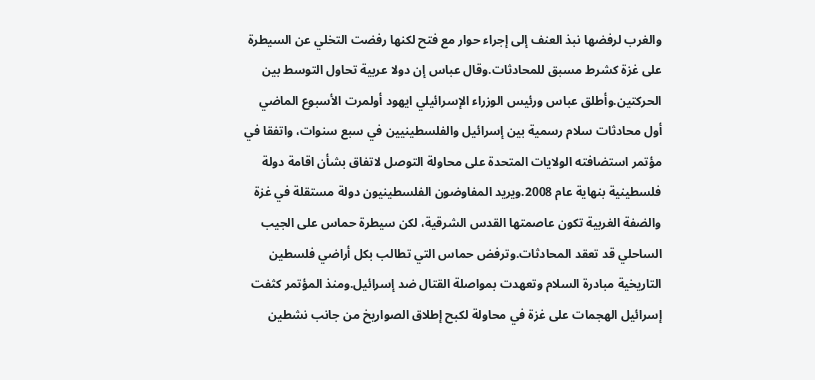والغرب لرفضها نبذ العنف إلى إجراء حوار مع فتح لكنها رفضت التخلي عن السيطرة على غزة كشرط مسبق للمحادثات.وقال عباس إن دولا عربية تحاول التوسط بين الحركتين.وأطلق عباس ورئيس الوزراء الإسرائيلي ايهود أولمرت الأسبوع الماضي أول محادثات سلام رسمية بين إسرائيل والفلسطينيين في سبع سنوات، واتفقا في مؤتمر استضافته الولايات المتحدة على محاولة التوصل لاتفاق بشأن اقامة دولة فلسطينية بنهاية عام 2008.ويريد المفاوضون الفلسطينيون دولة مستقلة في غزة والضفة الغربية تكون عاصمتها القدس الشرقية، لكن سيطرة حماس على الجيب الساحلي قد تعقد المحادثات.وترفض حماس التي تطالب بكل أراضي فلسطين التاريخية مبادرة السلام وتعهدت بمواصلة القتال ضد إسرائيل.ومنذ المؤتمر كثفت إسرائيل الهجمات على غزة في محاولة لكبح إطلاق الصواريخ من جانب نشطين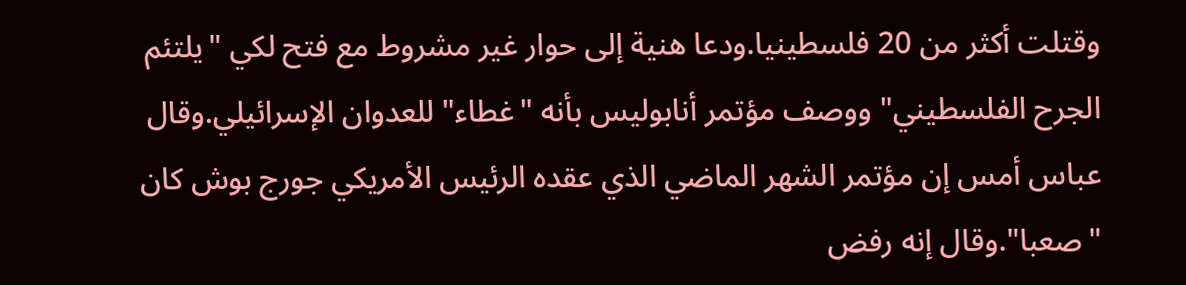وقتلت أكثر من 20 فلسطينيا.ودعا هنية إلى حوار غير مشروط مع فتح لكي "يلتئم الجرح الفلسطيني" ووصف مؤتمر أنابوليس بأنه "غطاء" للعدوان الإسرائيلي.وقال عباس أمس إن مؤتمر الشهر الماضي الذي عقده الرئيس الأمريكي جورج بوش كان "صعبا".وقال إنه رفض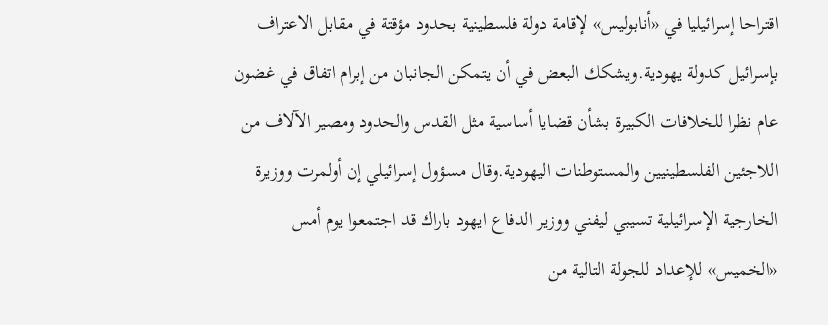اقتراحا إسرائيليا في «أنابوليس» لإقامة دولة فلسطينية بحدود مؤقتة في مقابل الاعتراف بإسرائيل كدولة يهودية.ويشكك البعض في أن يتمكن الجانبان من إبرام اتفاق في غضون عام نظرا للخلافات الكبيرة بشأن قضايا أساسية مثل القدس والحدود ومصير الآلاف من اللاجئين الفلسطينيين والمستوطنات اليهودية.وقال مسؤول إسرائيلي إن أولمرت ووزيرة الخارجية الإسرائيلية تسيبي ليفني ووزير الدفاع ايهود باراك قد اجتمعوا يوم أمس «الخميس» للإعداد للجولة التالية من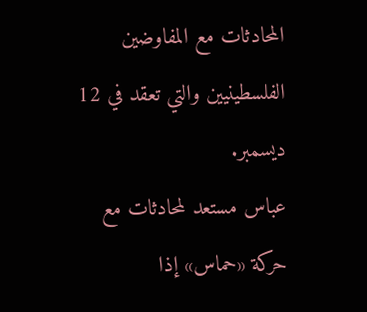المحادثات مع المفاوضين الفلسطينيين والتي تعقد في 12 ديسمبر.
عباس مستعد لمحادثات مع حركة «حماس» إذا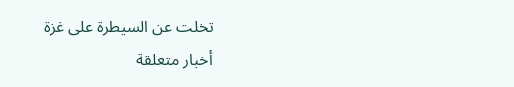تخلت عن السيطرة على غزة
أخبار متعلقة